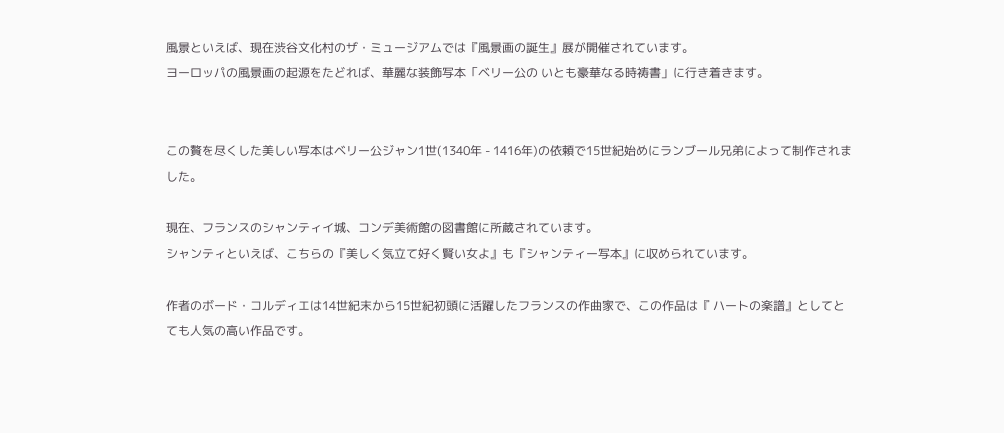風景といえば、現在渋谷文化村のザ・ミュージアムでは『風景画の誕生』展が開催されています。
ヨーロッパの風景画の起源をたどれば、華麗な装飾写本「ベリー公の いとも豪華なる時祷書」に行き着きます。


この贅を尽くした美しい写本はベリー公ジャン1世(1340年 - 1416年)の依頼で15世紀始めにランブール兄弟によって制作されました。

現在、フランスのシャンティイ城、コンデ美術館の図書館に所蔵されています。
シャンティといえば、こちらの『美しく気立て好く賢い女よ』も『シャンティー写本』に収められています。

作者のボード・コルディエは14世紀末から15世紀初頭に活躍したフランスの作曲家で、この作品は『 ハートの楽譜』としてとても人気の高い作品です。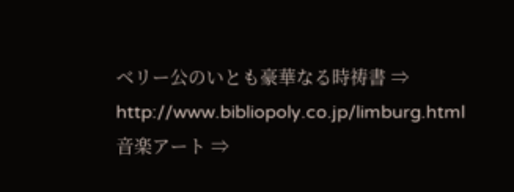ベリー公のいとも豪華なる時祷書 ⇒ http://www.bibliopoly.co.jp/limburg.html
音楽アート ⇒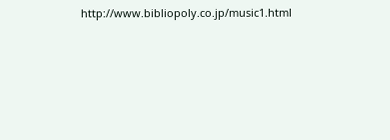http://www.bibliopoly.co.jp/music1.html